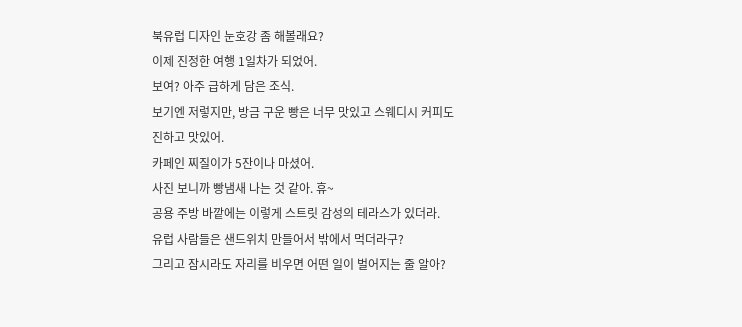북유럽 디자인 눈호강 좀 해볼래요?
이제 진정한 여행 1일차가 되었어.
보여? 아주 급하게 담은 조식.
보기엔 저렇지만, 방금 구운 빵은 너무 맛있고 스웨디시 커피도 진하고 맛있어.
카페인 찌질이가 5잔이나 마셨어.
사진 보니까 빵냄새 나는 것 같아. 휴~
공용 주방 바깥에는 이렇게 스트릿 감성의 테라스가 있더라.
유럽 사람들은 샌드위치 만들어서 밖에서 먹더라구?
그리고 잠시라도 자리를 비우면 어떤 일이 벌어지는 줄 알아?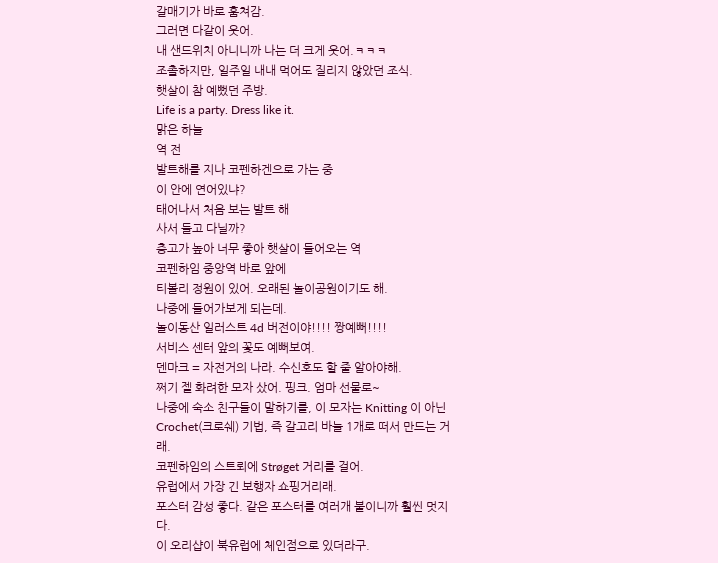갈매기가 바로 훔쳐감.
그러면 다같이 웃어.
내 샌드위치 아니니까 나는 더 크게 웃어.ㅋㅋㅋ
조촐하지만, 일주일 내내 먹어도 질리지 않았던 조식.
햇살이 참 예뻤던 주방.
Life is a party. Dress like it.
맑은 하늘
역 전
발트해를 지나 코펜하겐으로 가는 중
이 안에 연어있냐?
태어나서 처음 보는 발트 해
사서 들고 다닐까?
층고가 높아 너무 좋아 햇살이 들어오는 역
코펜하임 중앙역 바로 앞에
티볼리 정원이 있어. 오래된 놀이공원이기도 해.
나중에 들어가보게 되는데.
놀이동산 일러스트 4d 버전이야!!!! 짱예뻐!!!!
서비스 센터 앞의 꽃도 예뻐보여.
덴마크 = 자전거의 나라. 수신호도 할 줄 알아야해.
쩌기 젤 화려한 모자 샀어. 핑크. 엄마 선물로~
나중에 숙소 친구들이 말하기를, 이 모자는 Knitting 이 아닌 Crochet(크로쉐) 기법, 즉 갈고리 바늘 1개로 떠서 만드는 거래.
코펜하임의 스트뢰에 Strøget 거리를 걸어.
유럽에서 가장 긴 보행자 쇼핑거리래.
포스터 감성 좋다. 같은 포스터를 여러개 붙이니까 훨씬 멋지다.
이 오리샵이 북유럽에 체인점으로 있더라구.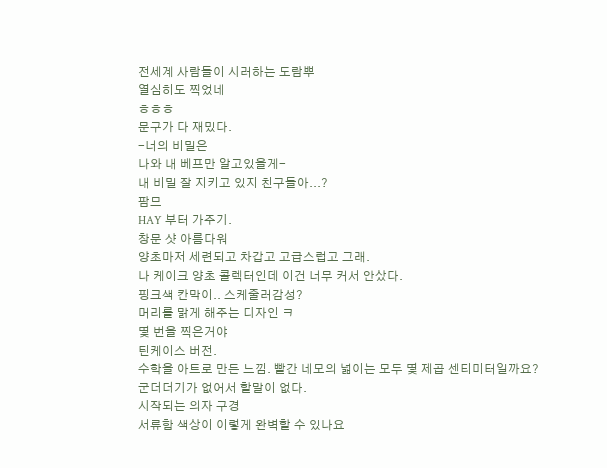전세계 사람들이 시러하는 도람뿌
열심히도 찍었네
ㅎㅎㅎ
문구가 다 재밌다.
-너의 비밀은
나와 내 베프만 알고있을게-
내 비밀 잘 지키고 있지 친구들아...?
팜므
HAY 부터 가주기.
창문 샷 아름다워
양초마저 세련되고 차갑고 고급스럽고 그래.
나 케이크 양초 콜렉터인데 이건 너무 커서 안샀다.
핑크색 칸막이.. 스케줄러감성?
머리를 맑게 해주는 디자인 ㅋ
몇 번을 찍은거야
틴케이스 버전.
수학을 아트로 만든 느낌. 빨간 네모의 넓이는 모두 몇 제곱 센티미터일까요?
군더더기가 없어서 할말이 없다.
시작되는 의자 구경
서류함 색상이 이렇게 완벽할 수 있나요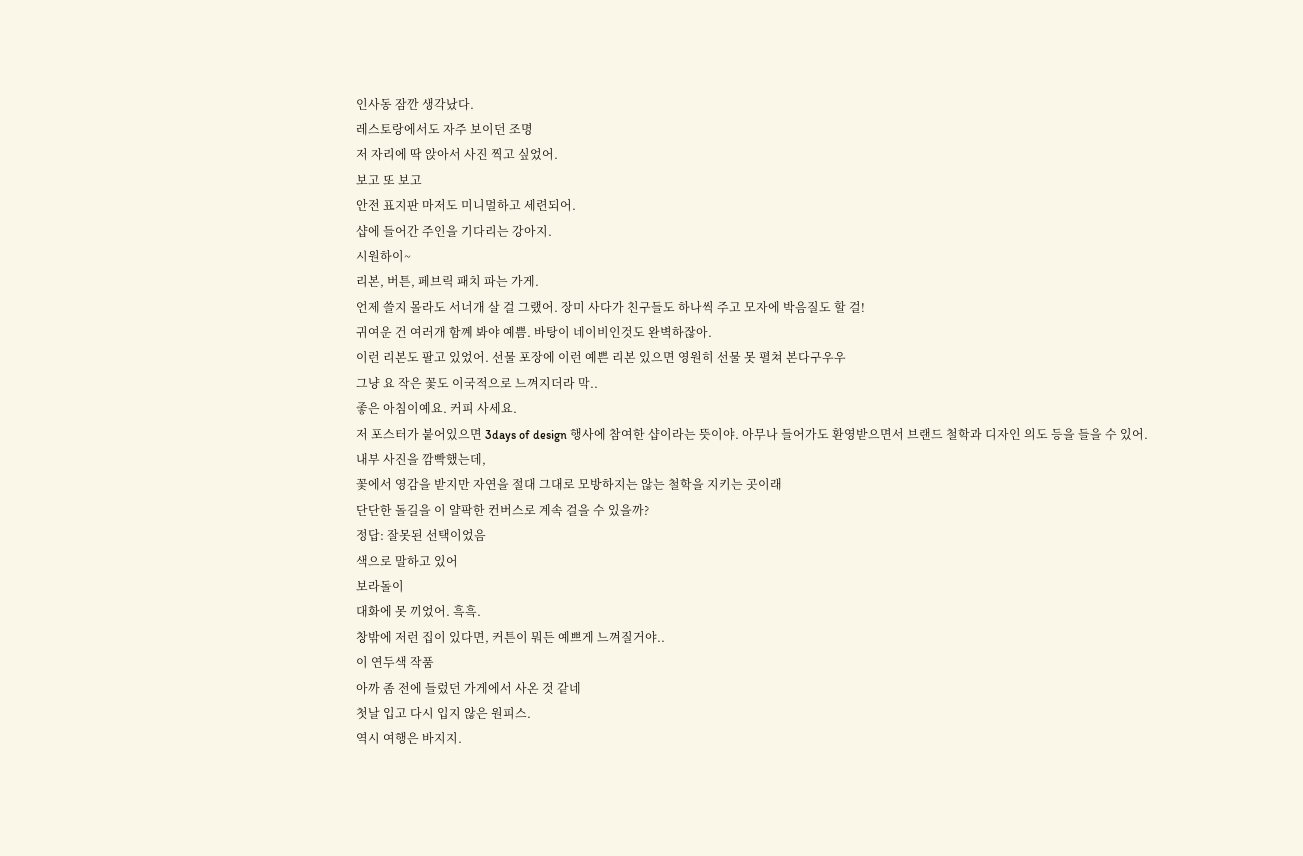인사동 잠깐 생각났다.
레스토랑에서도 자주 보이던 조명
저 자리에 딱 앉아서 사진 찍고 싶었어.
보고 또 보고
안전 표지판 마저도 미니멀하고 세련되어.
샵에 들어간 주인을 기다리는 강아지.
시원하이~
리본, 버튼, 페브릭 패치 파는 가게.
언제 쓸지 몰라도 서너개 살 걸 그랬어. 장미 사다가 친구들도 하나씩 주고 모자에 박음질도 할 걸!
귀여운 건 여러개 함꼐 봐야 예쁨. 바탕이 네이비인것도 완벽하잖아.
이런 리본도 팔고 있었어. 선물 포장에 이런 예쁜 리본 있으면 영원히 선물 못 펼쳐 본다구우우
그냥 요 작은 꽃도 이국적으로 느껴지더라 막..
좋은 아침이예요. 커피 사세요.
저 포스터가 붙어있으면 3days of design 행사에 참여한 샵이라는 뜻이야. 아무나 들어가도 환영받으면서 브랜드 철학과 디자인 의도 등을 들을 수 있어.
내부 사진을 깜빡했는데,
꽃에서 영감을 받지만 자연을 절대 그대로 모방하지는 않는 철학을 지키는 곳이래
단단한 돌길을 이 얄팍한 컨버스로 계속 걸을 수 있을까?
정답: 잘못된 선택이었음
색으로 말하고 있어
보라돌이
대화에 못 끼었어. 흑흑.
창밖에 저런 집이 있다면, 커튼이 뭐든 예쁘게 느껴질거야..
이 연두색 작품
아까 좀 전에 들렀던 가게에서 사온 것 같네
첫날 입고 다시 입지 않은 원피스.
역시 여행은 바지지.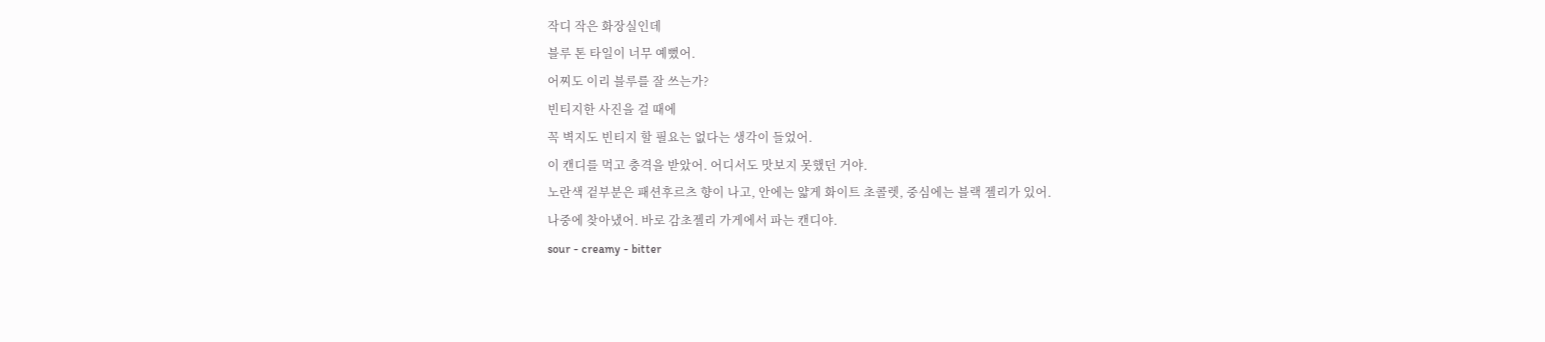작디 작은 화장실인데
블루 톤 타일이 너무 예뻤어.
어찌도 이리 블루를 잘 쓰는가?
빈티지한 사진을 걸 때에
꼭 벽지도 빈티지 할 필요는 없다는 생각이 들었어.
이 캔디를 먹고 충격을 받았어. 어디서도 맛보지 못했던 거야.
노란색 겉부분은 패션후르츠 향이 나고, 안에는 얇게 화이트 초콜렛, 중심에는 블랙 젤리가 있어.
나중에 찾아냈어. 바로 감초젤리 가게에서 파는 캔디야.
sour - creamy - bitter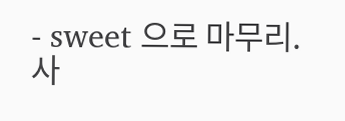- sweet 으로 마무리.
사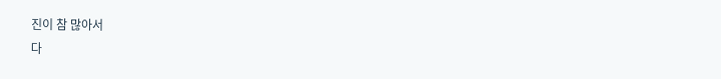진이 참 많아서
다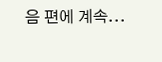음 편에 계속...